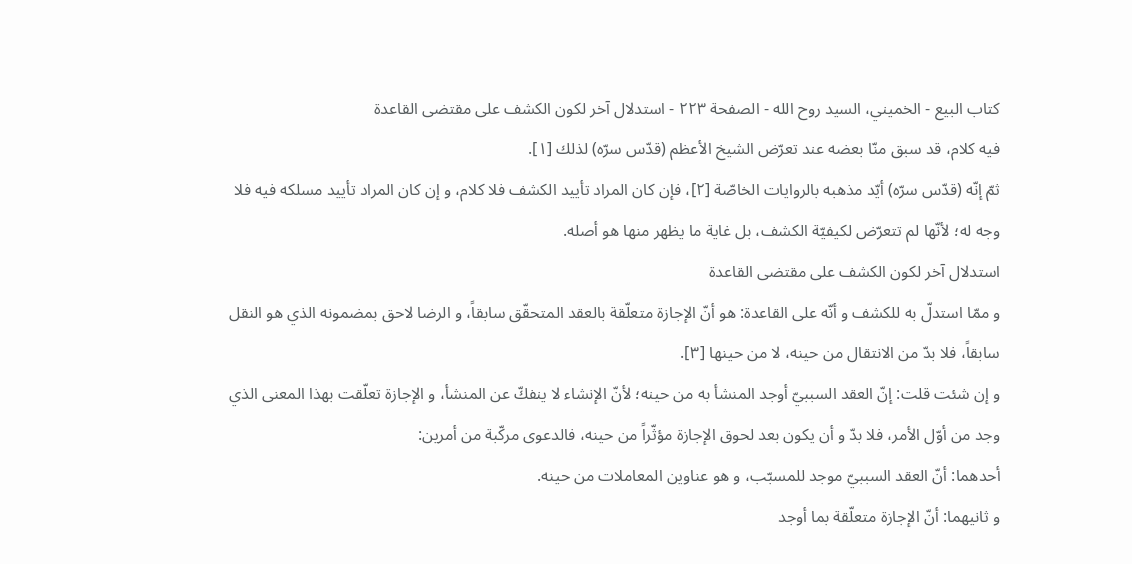كتاب البيع - الخميني، السيد روح الله - الصفحة ٢٢٣ - استدلال آخر لكون الكشف على مقتضى القاعدة
فيه كلام، قد سبق منّا بعضه عند تعرّض الشيخ الأعظم (قدّس سرّه) لذلك [١].
ثمّ إنّه (قدّس سرّه) أيّد مذهبه بالروايات الخاصّة [٢]، فإن كان المراد تأييد الكشف فلا كلام، و إن كان المراد تأييد مسلكه فيه فلا وجه له؛ لأنّها لم تتعرّض لكيفيّة الكشف، بل غاية ما يظهر منها هو أصله.
استدلال آخر لكون الكشف على مقتضى القاعدة
و ممّا استدلّ به للكشف و أنّه على القاعدة: هو أنّ الإجازة متعلّقة بالعقد المتحقّق سابقاً، و الرضا لاحق بمضمونه الذي هو النقل سابقاً، فلا بدّ من الانتقال من حينه، لا من حينها [٣].
و إن شئت قلت: إنّ العقد السببيّ أوجد المنشأ به من حينه؛ لأنّ الإنشاء لا ينفكّ عن المنشأ، و الإجازة تعلّقت بهذا المعنى الذي وجد من أوّل الأمر، فلا بدّ و أن يكون بعد لحوق الإجازة مؤثّراً من حينه، فالدعوى مركّبة من أمرين:
أحدهما: أنّ العقد السببيّ موجد للمسبّب، و هو عناوين المعاملات من حينه.
و ثانيهما: أنّ الإجازة متعلّقة بما أوجد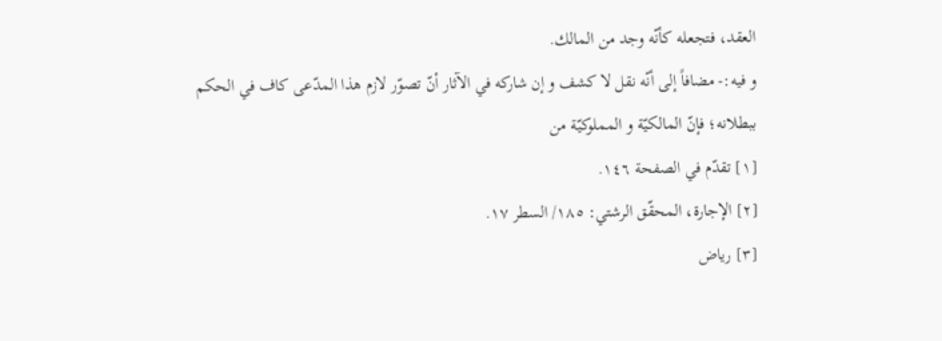العقد، فتجعله كأنّه وجد من المالك.
و فيه:- مضافاً إلى أنّه نقل لا كشف و إن شاركه في الآثار أنّ تصوّر لازم هذا المدّعى كاف في الحكم ببطلانه؛ فإنّ المالكيّة و المملوكيّة من
[١] تقدّم في الصفحة ١٤٦.
[٢] الإجارة، المحقّق الرشتي: ١٨٥/ السطر ١٧.
[٣] رياض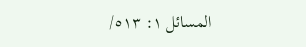المسائل ١: ٥١٣/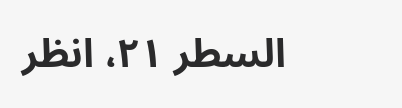السطر ٢١، انظر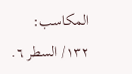المكاسب: ١٣٢/ السطر ٦.